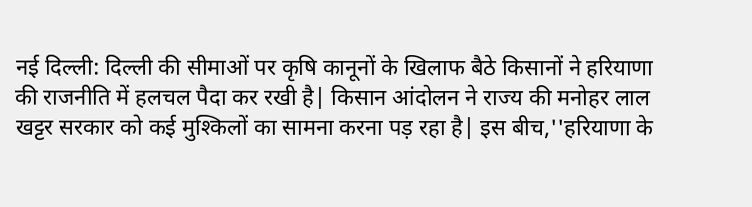नई दिल्ली: दिल्ली की सीमाओं पर कृषि कानूनों के खिलाफ बैठे किसानों ने हरियाणा की राजनीति में हलचल पैदा कर रखी है| किसान आंदोलन ने राज्य की मनोहर लाल खट्टर सरकार को कई मुश्किलों का सामना करना पड़ रहा है| इस बीच,''हरियाणा के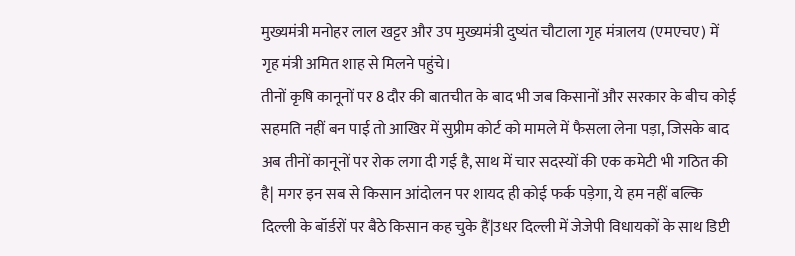मुख्यमंत्री मनोहर लाल खट्टर और उप मुख्यमंत्री दुष्यंत चौटाला गृह मंत्रालय (एमएचए) में गृह मंत्री अमित शाह से मिलने पहुंचे।
तीनों कृषि कानूनों पर 8 दौर की बातचीत के बाद भी जब किसानों और सरकार के बीच कोई सहमति नहीं बन पाई तो आखिर में सुप्रीम कोर्ट को मामले में फैसला लेना पड़ा, जिसके बाद अब तीनों कानूनों पर रोक लगा दी गई है, साथ में चार सदस्यों की एक कमेटी भी गठित की है| मगर इन सब से किसान आंदोलन पर शायद ही कोई फर्क पड़ेगा, ये हम नहीं बल्कि दिल्ली के बॉर्डरों पर बैठे किसान कह चुके हैं|उधर दिल्ली में जेजेपी विधायकों के साथ डिप्टी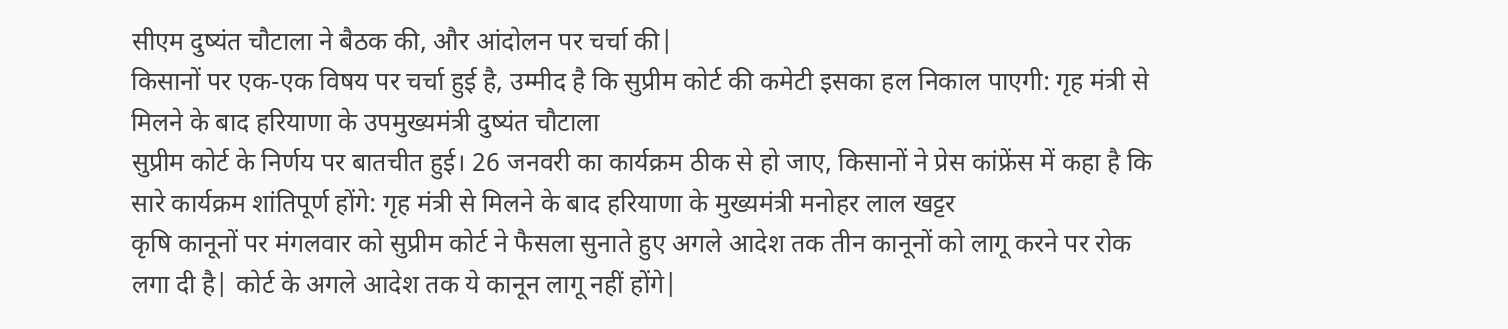सीएम दुष्यंत चौटाला ने बैठक की, और आंदोलन पर चर्चा की|
किसानों पर एक-एक विषय पर चर्चा हुई है, उम्मीद है कि सुप्रीम कोर्ट की कमेटी इसका हल निकाल पाएगी: गृह मंत्री से मिलने के बाद हरियाणा के उपमुख्यमंत्री दुष्यंत चौटाला
सुप्रीम कोर्ट के निर्णय पर बातचीत हुई। 26 जनवरी का कार्यक्रम ठीक से हो जाए, किसानों ने प्रेस कांफ्रेंस में कहा है कि सारे कार्यक्रम शांतिपूर्ण होंगे: गृह मंत्री से मिलने के बाद हरियाणा के मुख्यमंत्री मनोहर लाल खट्टर
कृषि कानूनों पर मंगलवार को सुप्रीम कोर्ट ने फैसला सुनाते हुए अगले आदेश तक तीन कानूनों को लागू करने पर रोक लगा दी है| कोर्ट के अगले आदेश तक ये कानून लागू नहीं होंगे|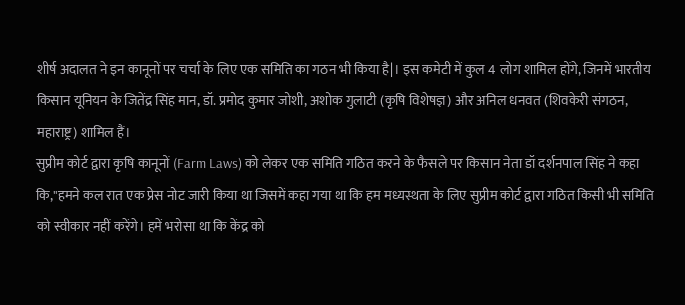शीर्ष अदालत ने इन कानूनों पर चर्चा के लिए एक समिति का गठन भी किया है|। इस कमेटी में कुल 4 लोग शामिल होंगे, जिनमें भारतीय किसान यूनियन के जितेंद्र सिंह मान, डॉ. प्रमोद कुमार जोशी, अशोक गुलाटी (कृषि विशेषज्ञ) और अनिल धनवत (शिवकेरी संगठन, महाराष्ट्र) शामिल हैं।
सुप्रीम कोर्ट द्वारा कृषि कानूनों (Farm Laws) को लेकर एक समिति गठित करने के फैसले पर किसान नेता डॉ दर्शनपाल सिंह ने कहा कि,''हमने कल रात एक प्रेस नोट जारी किया था जिसमें कहा गया था कि हम मध्यस्थता के लिए सुप्रीम कोर्ट द्वारा गठित किसी भी समिति को स्वीकार नहीं करेंगे। हमें भरोसा था कि केंद्र को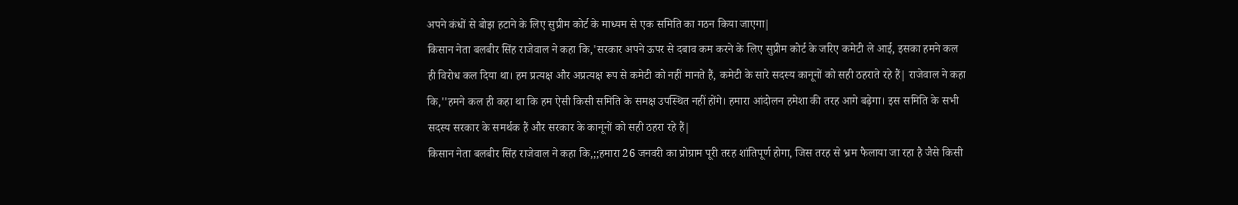अपने कंधों से बोझ हटाने के लिए सुप्रीम कोर्ट के माध्यम से एक समिति का गठन किया जाएगा|
किसान नेता बलबीर सिंह राजेवाल ने कहा कि,'सरकार अपने ऊपर से दबाव कम करने के लिए सुप्रीम कोर्ट के जरिए कमेटी ले आई, इसका हमने कल ही विरोध कल दिया था। हम प्रत्यक्ष और अप्रत्यक्ष रूप से कमेटी को नहीं मानते हैं, कमेटी के सारे सदस्य कानूनों को सही ठहराते रहे हैं| राजेवाल ने कहा कि,''हमने कल ही कहा था कि हम ऐसी किसी समिति के समक्ष उपस्थित नहीं होंगे। हमारा आंदोलन हमेशा की तरह आगे बढ़ेगा। इस समिति के सभी सदस्य सरकार के समर्थक हैं और सरकार के कानूनों को सही ठहरा रहे हैं|
किसान नेता बलबीर सिंह राजेवाल ने कहा कि,;;हमारा 26 जनवरी का प्रोग्राम पूरी तरह शांतिपूर्ण होगा, जिस तरह से भ्रम फैलाया जा रहा है जैसे किसी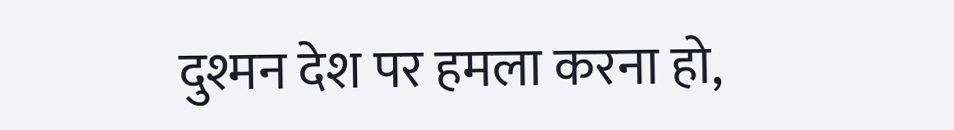दुश्मन देश पर हमला करना हो,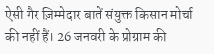ऐसी गैर ज़िम्मेदार बातें संयुक्त किसान मोर्चा की नहीं हैं। 26 जनवरी के प्रोग्राम की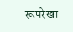रूपरेखा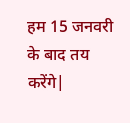हम 15 जनवरी के बाद तय करेंगे|